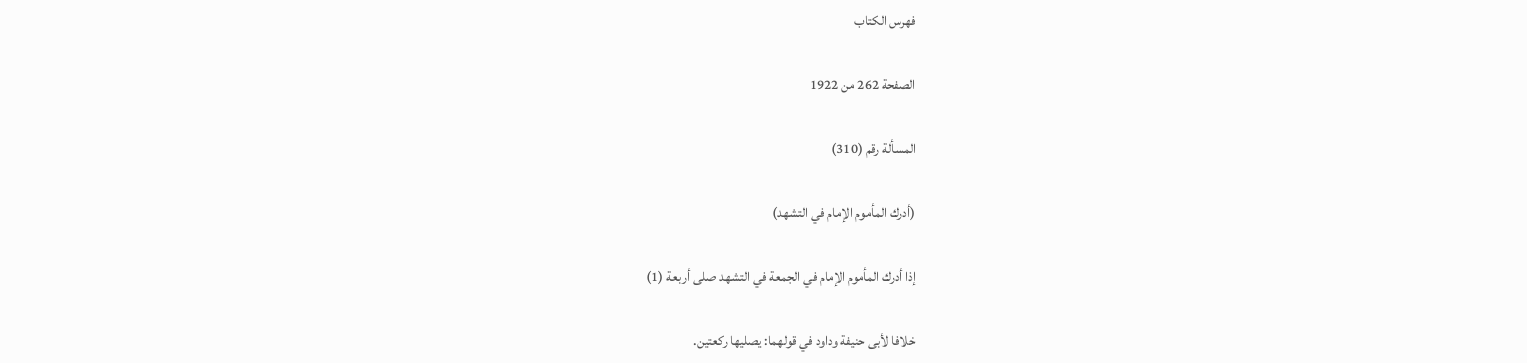فهرس الكتاب

الصفحة 262 من 1922

المسألة رقم (310)

(أدرك المأموم الإمام في التشهد)

إذا أدرك المأموم الإمام في الجمعة في التشهد صلى أربعة (1)

خلافا لأبى حنيفة وداود في قولهما: يصليها ركعتين.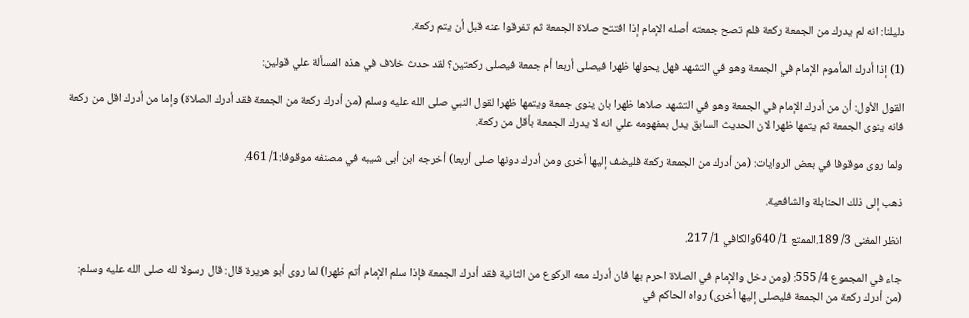دليلنا: انه لم يدرك من الجمعة ركعة فلم تصح جمعته أصله الإمام إذا افتتح صلاة الجمعة ثم تفرقوا عنه قبل أن يتم ركعة.

(1) إذا أدرك المأموم الإمام في الجمعة وهو في التشهد فهل يحولها ظهرا فيصلى أربعا أم جمعة فيصلى ركعتين؟ لقد حدث خلاف في هذه المسألة علي قولين:

القول الأول: أن من أدرك الإمام في الجمعة وهو في التشهد صلاها ظهرا بان ينوى جمعة ويتمها ظهرا لقول النبي صلى الله عليه وسلم (من أدرك ركعة من الجمعة فقد أدرك الصلاة) وإما من أدرك اقل من ركعة فانه ينوى الجمعة ثم يتمها ظهرا لان الحديث السابق يدل بمفهومه علي انه لا يدرك الجمعة بأقل من ركعة.

ولما روى موقوفا في بعض الروايات: (من أدرك من الجمعة ركعة فليضف إليها أخرى ومن أدرك دونها صلى أربعا) أخرجه ابن أبى شيبه في مصنفه موقوفا:1/ 461.

ذهب إلى ذلك الحنابلة والشافعية.

انظر المغنى 3/ 189.الممتع 1/ 640والكافي 1/ 217.

جاء في المجموع 4/ 555: (ومن دخل والإمام في الصلاة احرم بها فان أدرك معه الركوع من الثانية فقد أدرك الجمعة فإذا سلم الإمام أتم ظهرا) لما روى أبو هريرة قال: قال رسولا لله صلى الله عليه وسلم: (من أدرك ركعة من الجمعة فليصلى إليها أخرى) رواه الحاكم في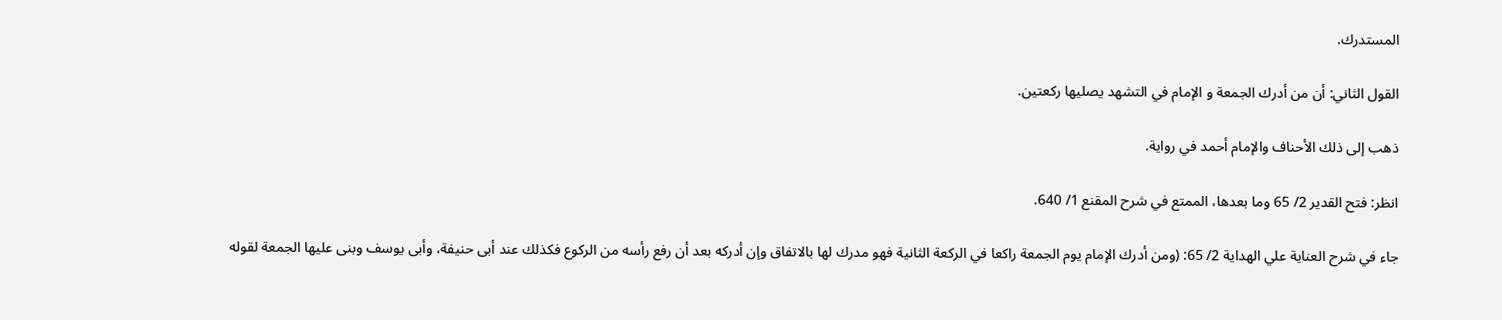المستدرك.

القول الثاني: أن من أدرك الجمعة و الإمام في التشهد يصليها ركعتين.

ذهب إلى ذلك الأحناف والإمام أحمد في رواية.

انظر: فتح القدير 2/ 65 وما بعدها، الممتع في شرح المقنع 1/ 640.

جاء في شرح العناية علي الهداية 2/ 65: (ومن أدرك الإمام يوم الجمعة راكعا في الركعة الثانية فهو مدرك لها بالاتفاق وإن أدركه بعد أن رفع رأسه من الركوع فكذلك عند أبى حنيفة، وأبى يوسف وبنى عليها الجمعة لقوله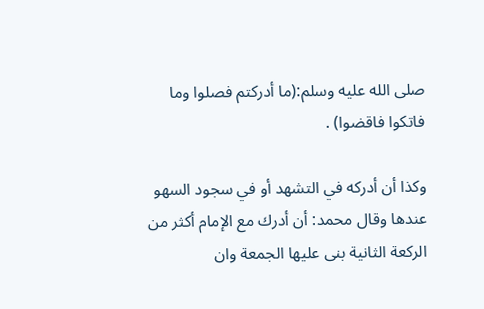صلى الله عليه وسلم:(ما أدركتم فصلوا وما فاتكوا فاقضوا) .

وكذا أن أدركه في التشهد أو في سجود السهو عندها وقال محمد: أن أدرك مع الإمام أكثر من الركعة الثانية بنى عليها الجمعة وان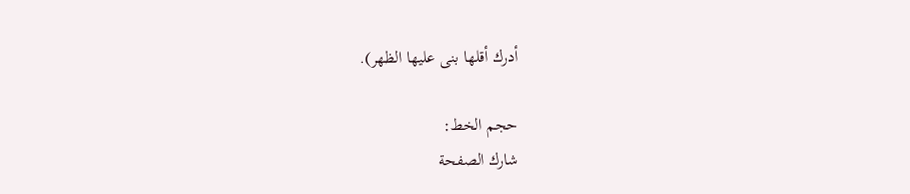أدرك أقلها بنى عليها الظهر).

حجم الخط:
شارك الصفحة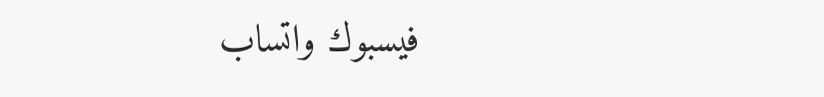فيسبوك واتساب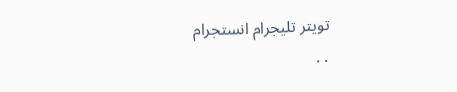تويتر تليجرام انستجرام
. .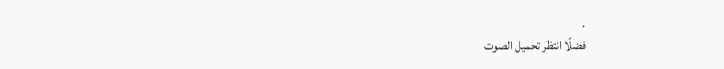.
فضلًا انتظر تحميل الصوت